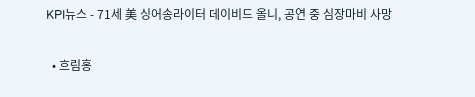KPI뉴스 - 71세 美 싱어송라이터 데이비드 올니, 공연 중 심장마비 사망

  • 흐림홍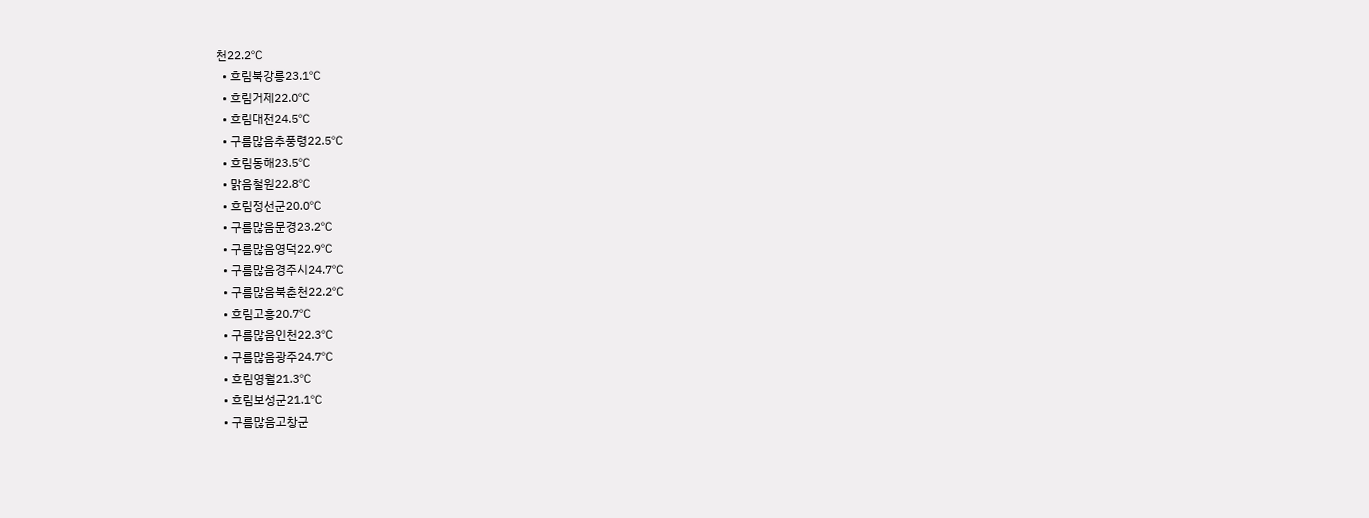천22.2℃
  • 흐림북강릉23.1℃
  • 흐림거제22.0℃
  • 흐림대전24.5℃
  • 구름많음추풍령22.5℃
  • 흐림동해23.5℃
  • 맑음철원22.8℃
  • 흐림정선군20.0℃
  • 구름많음문경23.2℃
  • 구름많음영덕22.9℃
  • 구름많음경주시24.7℃
  • 구름많음북춘천22.2℃
  • 흐림고흥20.7℃
  • 구름많음인천22.3℃
  • 구름많음광주24.7℃
  • 흐림영월21.3℃
  • 흐림보성군21.1℃
  • 구름많음고창군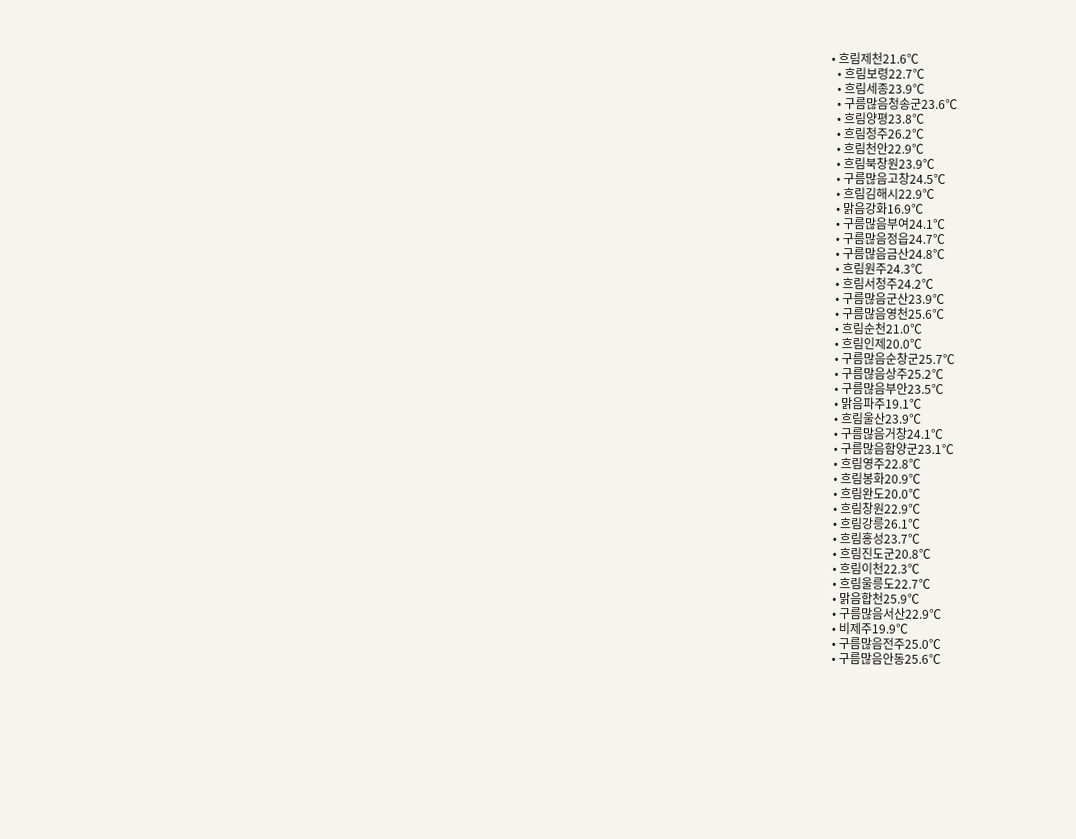• 흐림제천21.6℃
  • 흐림보령22.7℃
  • 흐림세종23.9℃
  • 구름많음청송군23.6℃
  • 흐림양평23.8℃
  • 흐림청주26.2℃
  • 흐림천안22.9℃
  • 흐림북창원23.9℃
  • 구름많음고창24.5℃
  • 흐림김해시22.9℃
  • 맑음강화16.9℃
  • 구름많음부여24.1℃
  • 구름많음정읍24.7℃
  • 구름많음금산24.8℃
  • 흐림원주24.3℃
  • 흐림서청주24.2℃
  • 구름많음군산23.9℃
  • 구름많음영천25.6℃
  • 흐림순천21.0℃
  • 흐림인제20.0℃
  • 구름많음순창군25.7℃
  • 구름많음상주25.2℃
  • 구름많음부안23.5℃
  • 맑음파주19.1℃
  • 흐림울산23.9℃
  • 구름많음거창24.1℃
  • 구름많음함양군23.1℃
  • 흐림영주22.8℃
  • 흐림봉화20.9℃
  • 흐림완도20.0℃
  • 흐림창원22.9℃
  • 흐림강릉26.1℃
  • 흐림홍성23.7℃
  • 흐림진도군20.8℃
  • 흐림이천22.3℃
  • 흐림울릉도22.7℃
  • 맑음합천25.9℃
  • 구름많음서산22.9℃
  • 비제주19.9℃
  • 구름많음전주25.0℃
  • 구름많음안동25.6℃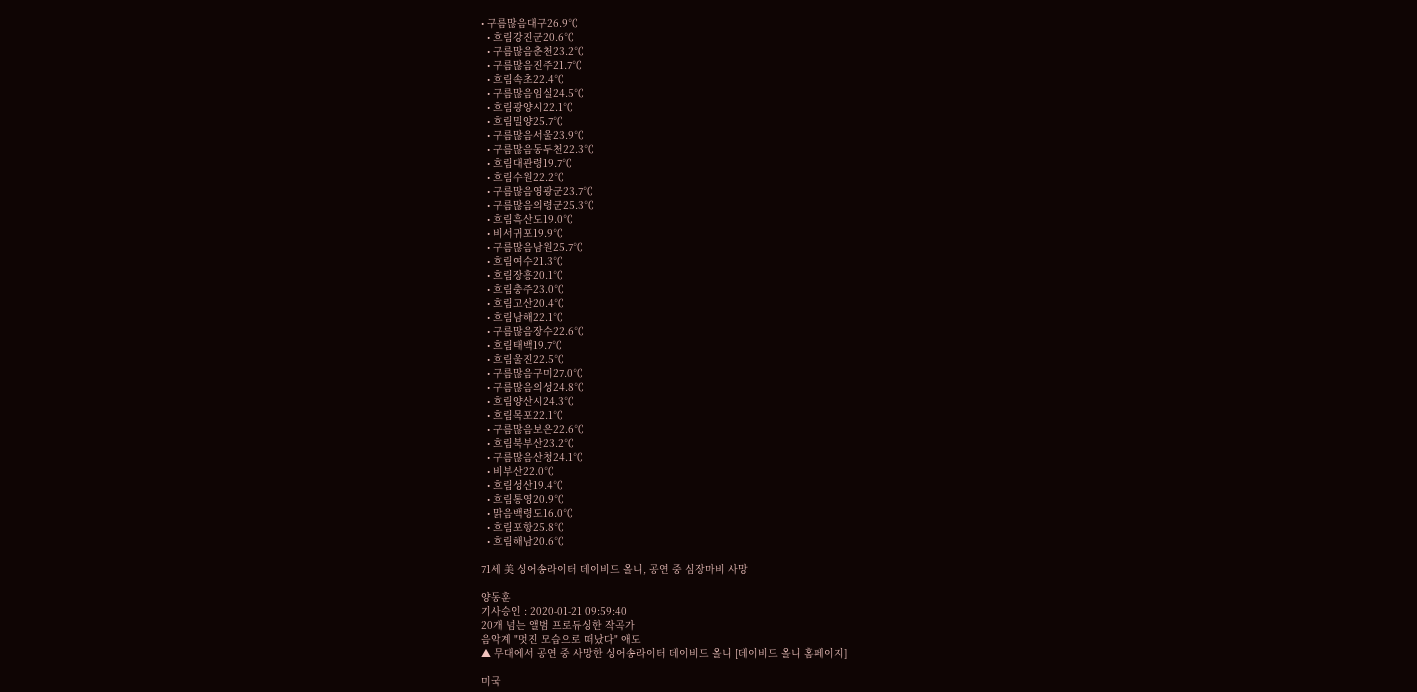• 구름많음대구26.9℃
  • 흐림강진군20.6℃
  • 구름많음춘천23.2℃
  • 구름많음진주21.7℃
  • 흐림속초22.4℃
  • 구름많음임실24.5℃
  • 흐림광양시22.1℃
  • 흐림밀양25.7℃
  • 구름많음서울23.9℃
  • 구름많음동두천22.3℃
  • 흐림대관령19.7℃
  • 흐림수원22.2℃
  • 구름많음영광군23.7℃
  • 구름많음의령군25.3℃
  • 흐림흑산도19.0℃
  • 비서귀포19.9℃
  • 구름많음남원25.7℃
  • 흐림여수21.3℃
  • 흐림장흥20.1℃
  • 흐림충주23.0℃
  • 흐림고산20.4℃
  • 흐림남해22.1℃
  • 구름많음장수22.6℃
  • 흐림태백19.7℃
  • 흐림울진22.5℃
  • 구름많음구미27.0℃
  • 구름많음의성24.8℃
  • 흐림양산시24.3℃
  • 흐림목포22.1℃
  • 구름많음보은22.6℃
  • 흐림북부산23.2℃
  • 구름많음산청24.1℃
  • 비부산22.0℃
  • 흐림성산19.4℃
  • 흐림통영20.9℃
  • 맑음백령도16.0℃
  • 흐림포항25.8℃
  • 흐림해남20.6℃

71세 美 싱어송라이터 데이비드 올니, 공연 중 심장마비 사망

양동훈
기사승인 : 2020-01-21 09:59:40
20개 넘는 앨범 프로듀싱한 작곡가
음악계 "멋진 모습으로 떠났다" 애도
▲ 무대에서 공연 중 사망한 싱어송라이터 데이비드 올니 [데이비드 올니 홈페이지]

미국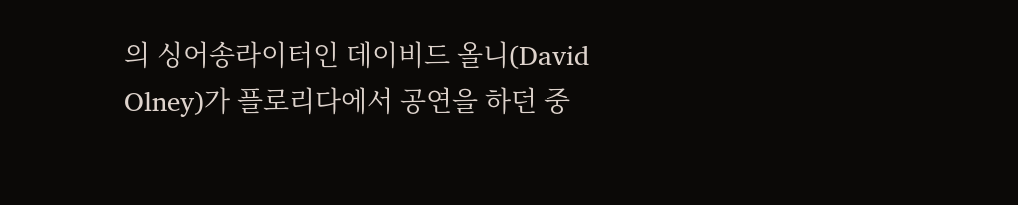의 싱어송라이터인 데이비드 올니(David Olney)가 플로리다에서 공연을 하던 중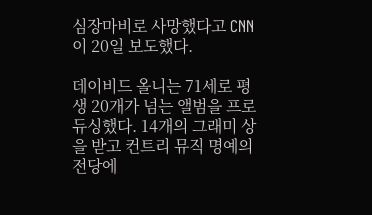심장마비로 사망했다고 CNN이 20일 보도했다.

데이비드 올니는 71세로 평생 20개가 넘는 앨범을 프로듀싱했다. 14개의 그래미 상을 받고 컨트리 뮤직 명예의 전당에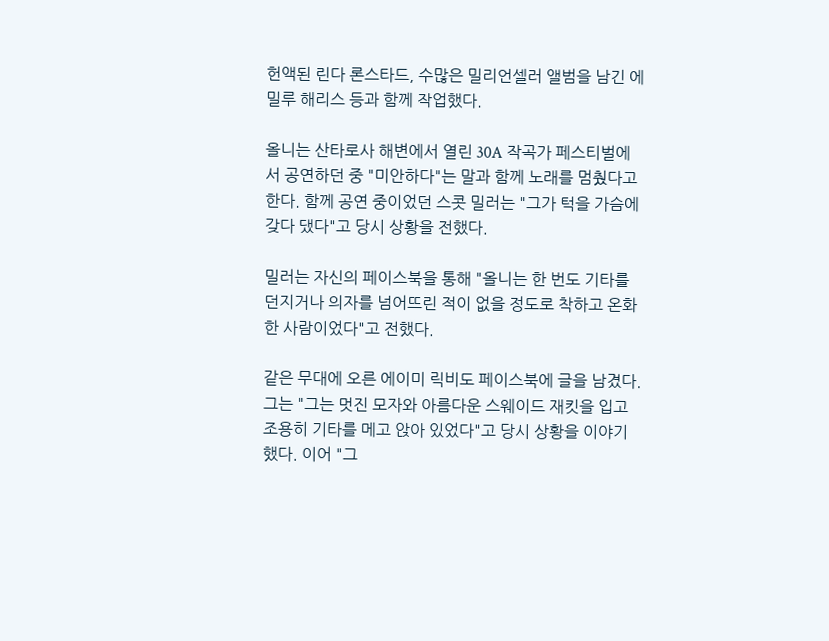헌액된 린다 론스타드, 수많은 밀리언셀러 앨범을 남긴 에밀루 해리스 등과 함께 작업했다.

올니는 산타로사 해변에서 열린 30A 작곡가 페스티벌에서 공연하던 중 "미안하다"는 말과 함께 노래를 멈췄다고 한다. 함께 공연 중이었던 스콧 밀러는 "그가 턱을 가슴에 갖다 댔다"고 당시 상황을 전했다.

밀러는 자신의 페이스북을 통해 "올니는 한 번도 기타를 던지거나 의자를 넘어뜨린 적이 없을 정도로 착하고 온화한 사람이었다"고 전했다.

같은 무대에 오른 에이미 릭비도 페이스북에 글을 남겼다. 그는 "그는 멋진 모자와 아름다운 스웨이드 재킷을 입고 조용히 기타를 메고 앉아 있었다"고 당시 상황을 이야기했다. 이어 "그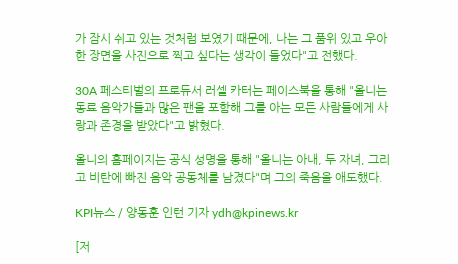가 잠시 쉬고 있는 것처럼 보였기 때문에, 나는 그 품위 있고 우아한 장면을 사진으로 찍고 싶다는 생각이 들었다"고 전했다.

30A 페스티벌의 프로듀서 러셀 카터는 페이스북을 통해 "올니는 동료 음악가들과 많은 팬을 포함해 그를 아는 모든 사람들에게 사랑과 존경을 받았다"고 밝혔다.

올니의 홈페이지는 공식 성명을 통해 "올니는 아내, 두 자녀, 그리고 비탄에 빠진 음악 공동체를 남겼다"며 그의 죽음을 애도했다.

KPI뉴스 / 양동훈 인턴 기자 ydh@kpinews.kr

[저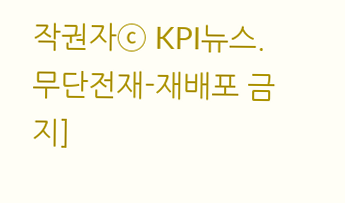작권자ⓒ KPI뉴스. 무단전재-재배포 금지]